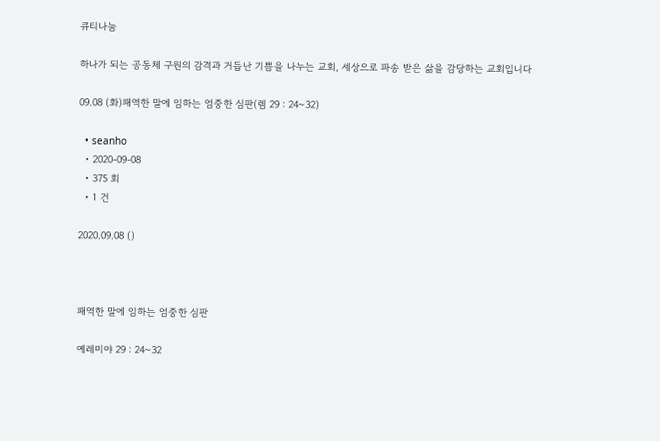큐티나눔

하나가 되는 공동체 구원의 감격과 거듭난 기쁨을 나누는 교회, 세상으로 파송 받은 삶을 감당하는 교회입니다

09.08 (화)패역한 말에 임하는 엄중한 심판(렘 29 : 24~32)

  • seanho
  • 2020-09-08
  • 375 회
  • 1 건

2020.09.08 ()



패역한 말에 임하는 엄중한 심판

예레미야 29 : 24~32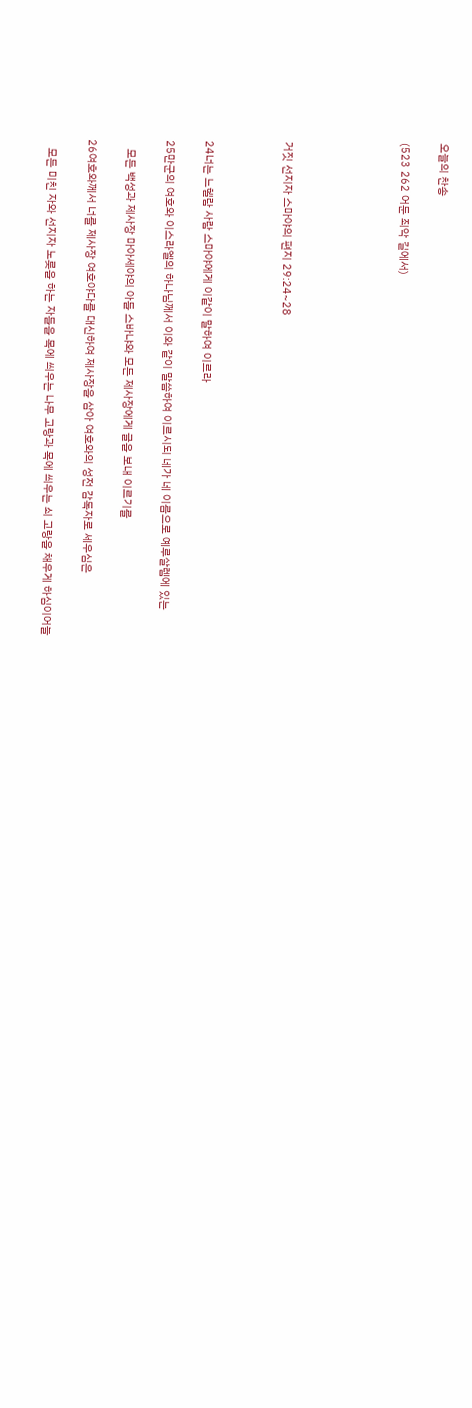오늘의 찬송

(523 262 어둔 죄악 길에서)





거짓 선지자 스마야의 편지 29:24~28



24너는 느헬람 사람 스마야에게 이같이 말하여 이르라

25만군의 여호와 이스라엘의 하나님께서 이와 같이 말씀하여 이르시되 네가 네 이름으로 예루살렘에 있는

   모든 백성과 제사장 마아세야의 아들 스바냐와 모든 제사장에게 글을 보내 이르기를

26여호와께서 너를 제사장 여호야다를 대신하여 제사장을 삼아 여호와의 성전 감독자로 세우심은

   모든 미친 자와 선지자 노릇을 하는 자들을 목에 씌우는 나무 고랑과 목에 씌우는 쇠 고랑을 채우게 하심이어늘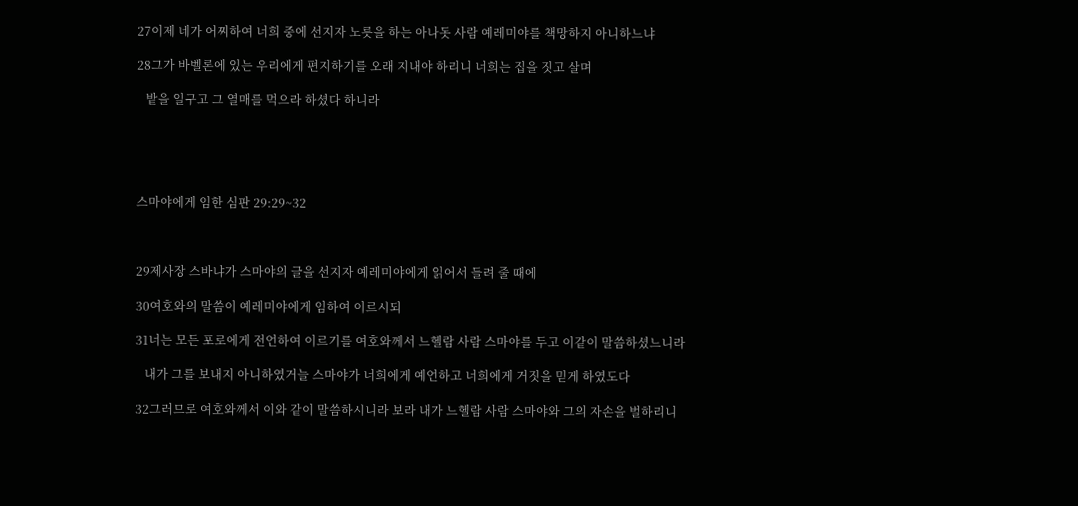27이제 네가 어찌하여 너희 중에 선지자 노릇을 하는 아나돗 사람 예레미야를 책망하지 아니하느냐

28그가 바벨론에 있는 우리에게 편지하기를 오래 지내야 하리니 너희는 집을 짓고 살며

   밭을 일구고 그 열매를 먹으라 하셨다 하니라





스마야에게 임한 심판 29:29~32



29제사장 스바냐가 스마야의 글을 선지자 예레미야에게 읽어서 들려 줄 때에

30여호와의 말씀이 예레미야에게 임하여 이르시되

31너는 모든 포로에게 전언하여 이르기를 여호와께서 느헬람 사람 스마야를 두고 이같이 말씀하셨느니라

   내가 그를 보내지 아니하였거늘 스마야가 너희에게 예언하고 너희에게 거짓을 믿게 하였도다

32그러므로 여호와께서 이와 같이 말씀하시니라 보라 내가 느헬람 사람 스마야와 그의 자손을 벌하리니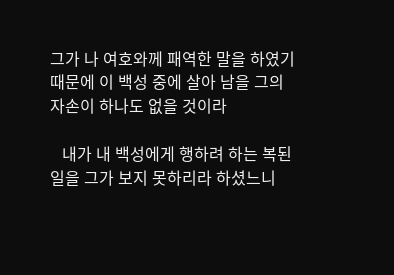그가 나 여호와께 패역한 말을 하였기 때문에 이 백성 중에 살아 남을 그의 자손이 하나도 없을 것이라

   내가 내 백성에게 행하려 하는 복된 일을 그가 보지 못하리라 하셨느니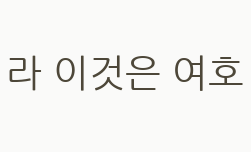라 이것은 여호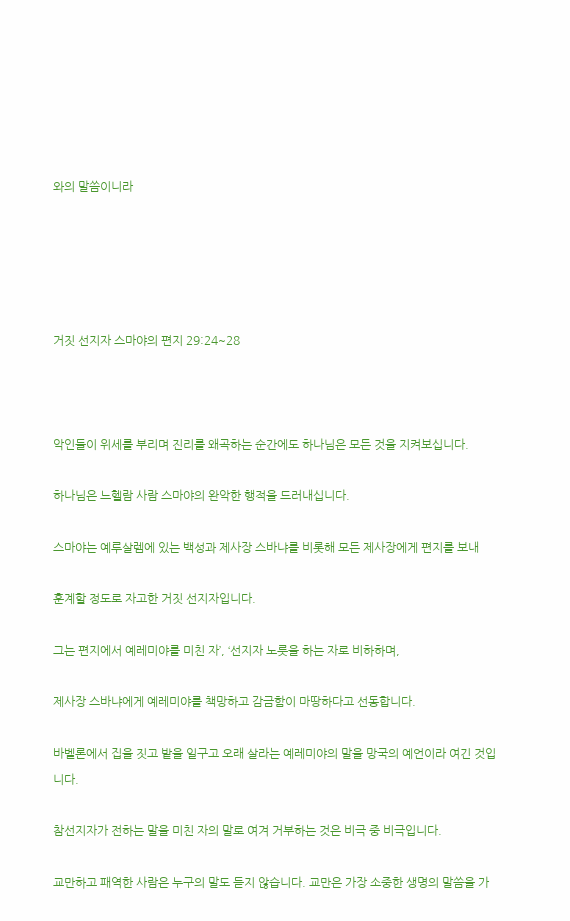와의 말씀이니라





거짓 선지자 스마야의 편지 29:24~28



악인들이 위세를 부리며 진리를 왜곡하는 순간에도 하나님은 모든 것을 지켜보십니다.

하나님은 느헬람 사람 스마야의 완악한 행적을 드러내십니다.

스마야는 예루살렘에 있는 백성과 제사장 스바냐를 비롯해 모든 제사장에게 편지를 보내

훈계할 정도로 자고한 거짓 선지자입니다.

그는 편지에서 예레미야를 미친 자’, ‘선지자 노릇을 하는 자로 비하하며,

제사장 스바냐에게 예레미야를 책망하고 감금함이 마땅하다고 선동합니다.

바벨론에서 집을 짓고 밭을 일구고 오래 살라는 예레미야의 말을 망국의 예언이라 여긴 것입니다.

참선지자가 전하는 말을 미친 자의 말로 여겨 거부하는 것은 비극 중 비극입니다.

교만하고 패역한 사람은 누구의 말도 듣지 않습니다. 교만은 가장 소중한 생명의 말씀을 가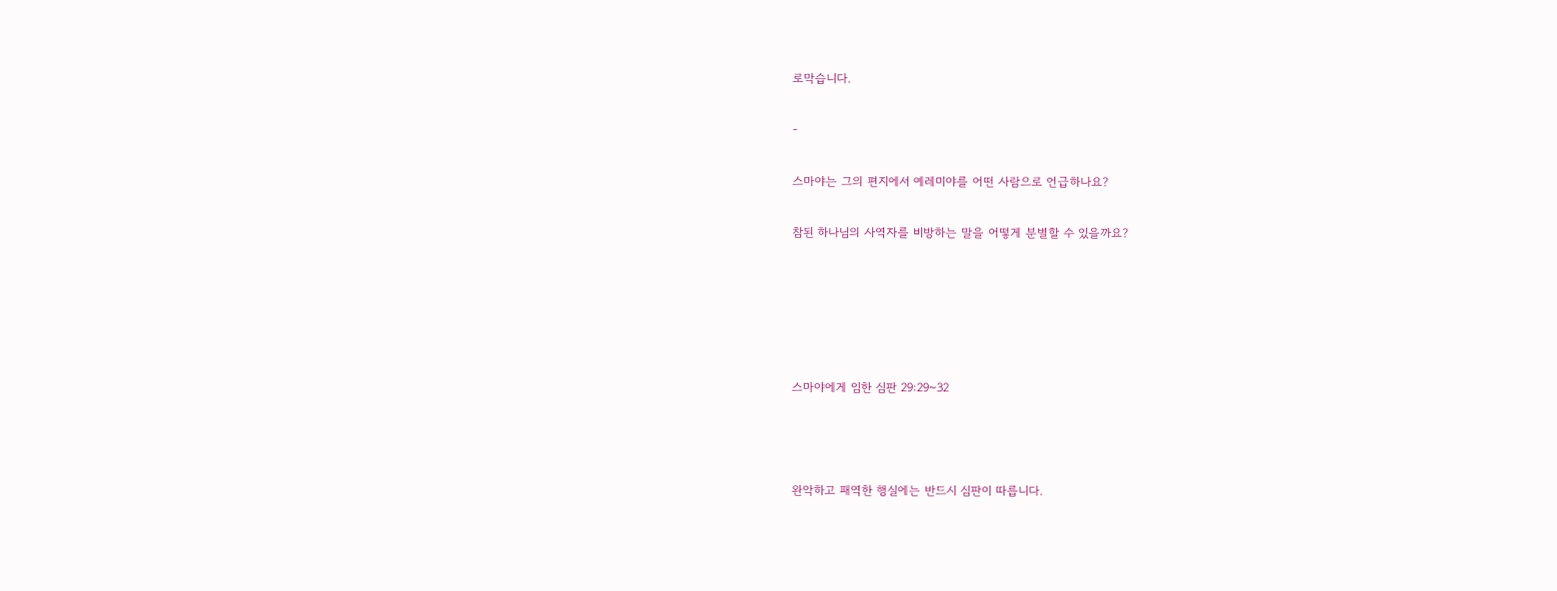로막습니다.

-

스마야는 그의 편지에서 예레미야를 어떤 사람으로 언급하나요?

참된 하나님의 사역자를 비방하는 말을 어떻게 분별할 수 있을까요?





스마야에게 임한 심판 29:29~32



완악하고 패역한 행실에는 반드시 심판이 따릅니다.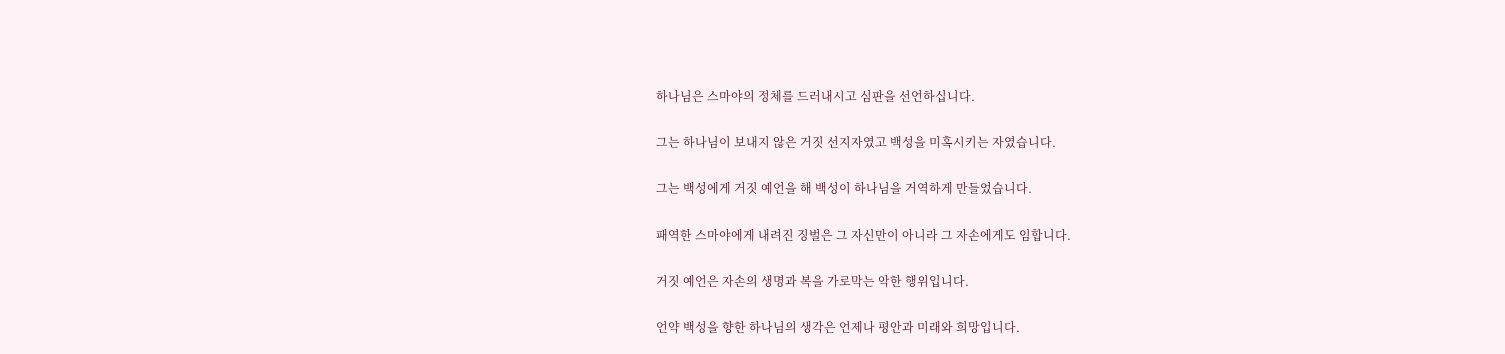하나님은 스마야의 정체를 드러내시고 심판을 선언하십니다.

그는 하나님이 보내지 않은 거짓 선지자였고 백성을 미혹시키는 자였습니다.

그는 백성에게 거짓 예언을 해 백성이 하나님을 거역하게 만들었습니다.

패역한 스마야에게 내려진 징벌은 그 자신만이 아니라 그 자손에게도 임합니다.

거짓 예언은 자손의 생명과 복을 가로막는 악한 행위입니다.

언약 백성을 향한 하나님의 생각은 언제나 평안과 미래와 희망입니다.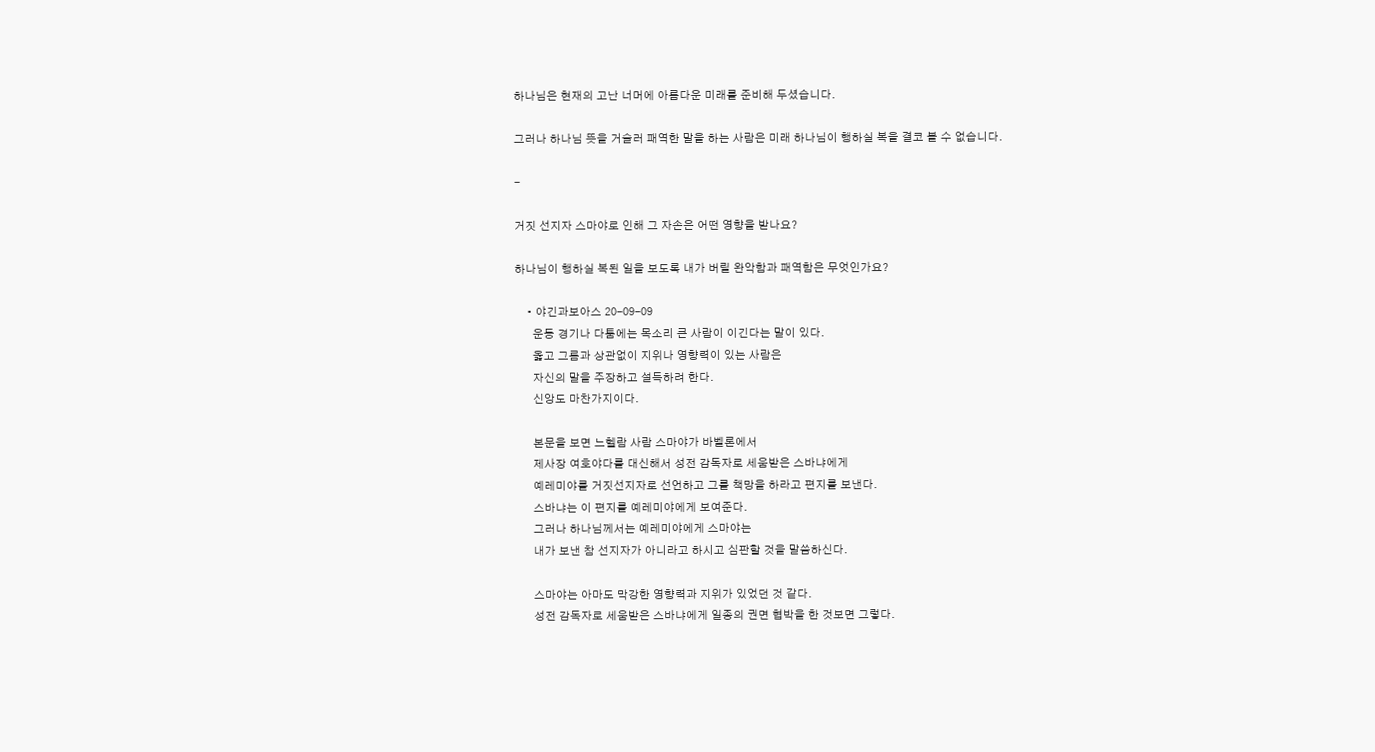하나님은 현재의 고난 너머에 아름다운 미래를 준비해 두셨습니다.

그러나 하나님 뜻을 거슬러 패역한 말을 하는 사람은 미래 하나님이 행하실 복을 결코 볼 수 없습니다.

-

거짓 선지자 스마야로 인해 그 자손은 어떤 영향을 받나요?

하나님이 행하실 복된 일을 보도록 내가 버릴 완악함과 패역함은 무엇인가요?

    • 야긴과보아스 20-09-09
      운동 경기나 다툼에는 목소리 큰 사람이 이긴다는 말이 있다.
      옳고 그름과 상관없이 지위나 영향력이 있는 사람은
      자신의 말을 주장하고 설득하려 한다.
      신앙도 마찬가지이다.

      본문을 보면 느헬람 사람 스마야가 바벨론에서
      제사장 여호야다를 대신해서 성전 감독자로 세움받은 스바냐에게
      예레미야를 거짓선지자로 선언하고 그를 책망을 하라고 편지를 보낸다.
      스바냐는 이 편지를 예레미야에게 보여준다.
      그러나 하나님께서는 예레미야에게 스마야는
      내가 보낸 참 선지자가 아니라고 하시고 심판할 것을 말씀하신다.

      스마야는 아마도 막강한 영향력과 지위가 있었던 것 같다.
      성전 감독자로 세움받은 스바냐에게 일종의 권면 협박을 한 것보면 그렇다.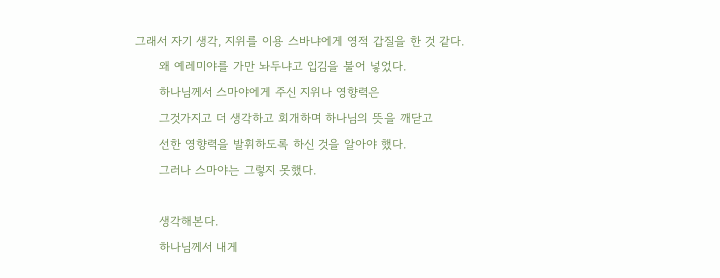그래서 자기 생각, 지위를 이용 스바냐에게 영적 갑질을 한 것 같다.
      왜 예레미야를 가만 놔두냐고 입김을 불어 넣었다.
      하나님께서 스마야에게 주신 지위나 영향력은
      그것가지고 더 생각하고 회개하며 하나님의 뜻을 깨닫고
      선한 영향력을 발휘하도록 하신 것을 알아야 했다.
      그러나 스마야는 그렇지 못했다.

      생각해본다.
      하나님께서 내게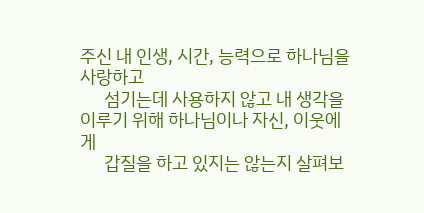주신 내 인생, 시간, 능력으로 하나님을 사랑하고
      섬기는데 사용하지 않고 내 생각을 이루기 위해 하나님이나 자신, 이웃에게
      갑질을 하고 있지는 않는지 살펴보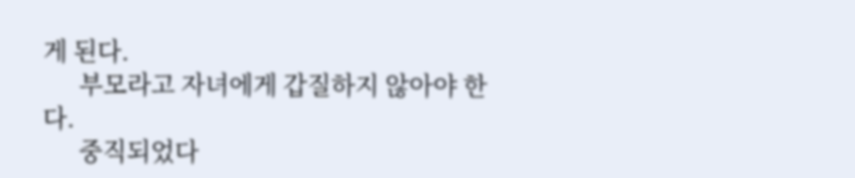게 된다.
      부모라고 자녀에게 갑질하지 않아야 한다.
      중직되었다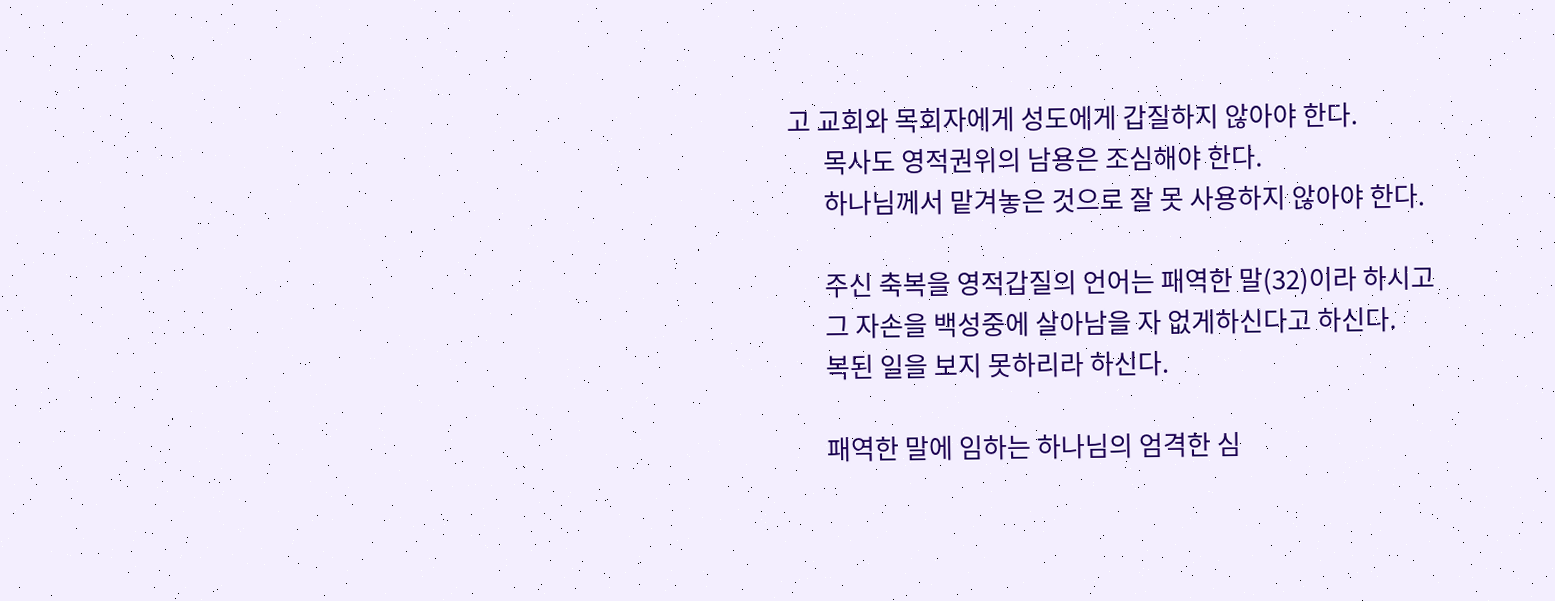고 교회와 목회자에게 성도에게 갑질하지 않아야 한다.
      목사도 영적권위의 남용은 조심해야 한다.
      하나님께서 맡겨놓은 것으로 잘 못 사용하지 않아야 한다.

      주신 축복을 영적갑질의 언어는 패역한 말(32)이라 하시고
      그 자손을 백성중에 살아남을 자 없게하신다고 하신다.
      복된 일을 보지 못하리라 하신다.

      패역한 말에 임하는 하나님의 엄격한 심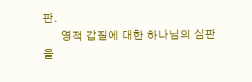판.
      영적 갑질에 대한 하나님의 심판을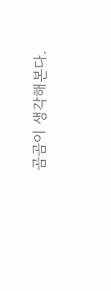곰곰이 생각해본다.